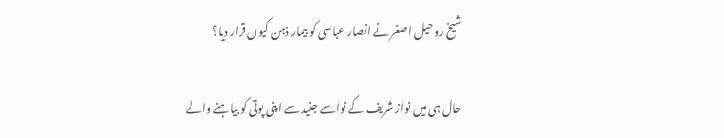شیخ روحیل اصغر نے انصار عباسی کو بیمار ذہن کیوں قرار دیا؟

حال ہی میں نواز شریف کے نواسے جنید سے اپنی پوتی کو بیاہنے والے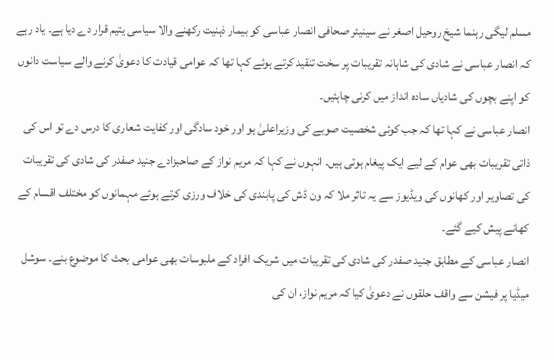مسلم لیگی رہنما شیخ روحیل اصغر نے سینیئر صحافی انصار عباسی کو بیمار ذہنیت رکھنے والا سیاسی یتیم قرار دے دیا ہے۔ یاد رہے کہ انصار عباسی نے شادی کی شاہانہ تقریبات پر سخت تنقید کرتے ہوئے کہا تھا کہ عوامی قیادت کا دعویٰ کرنے والے سیاست دانوں کو اپنے بچوں کی شادیاں سادہ انداز میں کرنی چاہئیں۔
انصار عباسی نے کہا تھا کہ جب کوئی شخصیت صوبے کی وزیراعلیٰ ہو اور خود سادگی اور کفایت شعاری کا درس دے تو اس کی ذاتی تقریبات بھی عوام کے لیے ایک پیغام ہوتی ہیں۔ انہوں نے کہا کہ مریم نواز کے صاحبزادے جنید صفدر کی شادی کی تقریبات کی تصاویر اور کھانوں کی ویڈیوز سے یہ تاثر ملا کہ ون ڈش کی پابندی کی خلاف ورزی کرتے ہوئے مہمانوں کو مختلف اقسام کے کھانے پیش کیے گئے۔
انصار عباسی کے مطابق جنید صفدر کی شادی کی تقریبات میں شریک افراد کے ملبوسات بھی عوامی بحث کا موضوع بنے۔ سوشل میڈیا پر فیشن سے واقف حلقوں نے دعویٰ کیا کہ مریم نواز، ان کی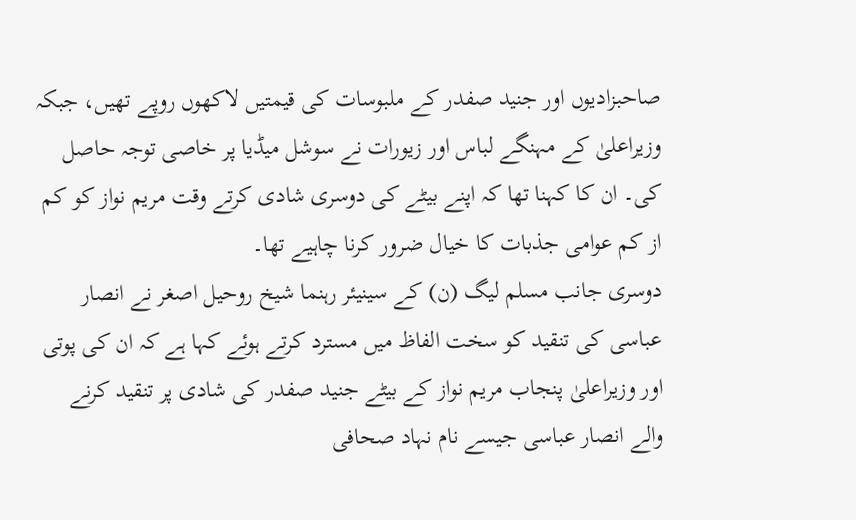صاحبزادیوں اور جنید صفدر کے ملبوسات کی قیمتیں لاکھوں روپے تھیں، جبکہ وزیراعلیٰ کے مہنگے لباس اور زیورات نے سوشل میڈیا پر خاصی توجہ حاصل کی۔ ان کا کہنا تھا کہ اپنے بیٹے کی دوسری شادی کرتے وقت مریم نواز کو کم از کم عوامی جذبات کا خیال ضرور کرنا چاہیے تھا۔
دوسری جانب مسلم لیگ (ن) کے سینیئر رہنما شیخ روحیل اصغر نے انصار عباسی کی تنقید کو سخت الفاظ میں مسترد کرتے ہوئے کہا ہے کہ ان کی پوتی اور وزیراعلیٰ پنجاب مریم نواز کے بیٹے جنید صفدر کی شادی پر تنقید کرنے والے انصار عباسی جیسے نام نہاد صحافی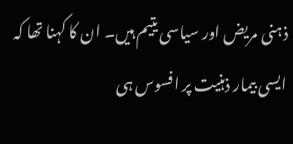ذہنی مریض اور سیاسی یتیم ہیں۔ ان کا کہنا تھا کہ ایسی بیمار ذہنیت پر افسوس ہی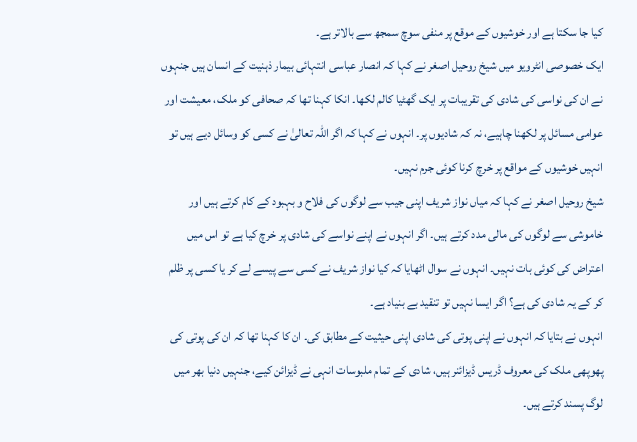کیا جا سکتا ہے اور خوشیوں کے موقع پر منفی سوچ سمجھ سے بالاتر ہے۔
ایک خصوصی انٹرویو میں شیخ روحیل اصغر نے کہا کہ انصار عباسی انتہائی بیمار ذہنیت کے انسان ہیں جنہوں نے ان کی نواسی کی شادی کی تقریبات پر ایک گھٹیا کالم لکھا۔ انکا کہنا تھا کہ صحافی کو ملک، معیشت اور عوامی مسائل پر لکھنا چاہیے، نہ کہ شادیوں پر۔ انہوں نے کہا کہ اگر اللہ تعالیٰ نے کسی کو وسائل دیے ہیں تو انہیں خوشیوں کے مواقع پر خرچ کرنا کوئی جرم نہیں۔
شیخ روحیل اصغر نے کہا کہ میاں نواز شریف اپنی جیب سے لوگوں کی فلاح و بہبود کے کام کرتے ہیں اور خاموشی سے لوگوں کی مالی مدد کرتے ہیں۔ اگر انہوں نے اپنے نواسے کی شادی پر خرچ کیا ہے تو اس میں اعتراض کی کوئی بات نہیں۔ انہوں نے سوال اٹھایا کہ کیا نواز شریف نے کسی سے پیسے لے کر یا کسی پر ظلم کر کے یہ شادی کی ہے؟ اگر ایسا نہیں تو تنقید بے بنیاد ہے۔
انہوں نے بتایا کہ انہوں نے اپنی پوتی کی شادی اپنی حیثیت کے مطابق کی۔ ان کا کہنا تھا کہ ان کی پوتی کی پھوپھی ملک کی معروف ڈریس ڈیزائنر ہیں، شادی کے تمام ملبوسات انہی نے ڈیزائن کیے، جنہیں دنیا بھر میں لوگ پسند کرتے ہیں۔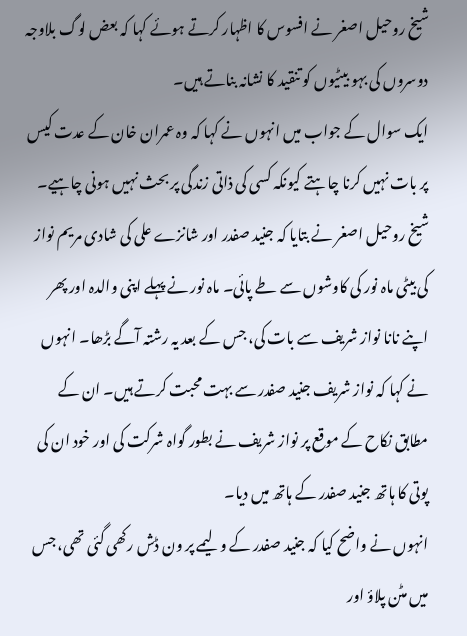شیخ روحیل اصغر نے افسوس کا اظہار کرتے ہوئے کہا کہ بعض لوگ بلاوجہ دوسروں کی بہو بیٹیوں کو تنقید کا نشانہ بناتے ہیں۔
ایک سوال کے جواب میں انہوں نے کہا کہ وہ عمران خان کے عدت کیس پر بات نہیں کرنا چاہتے کیونکہ کسی کی ذاتی زندگی پر بحث نہیں ہونی چاہیے۔ شیخ روحیل اصغر نے بتایا کہ جنید صفدر اور شانزے علی کی شادی مریم نواز کی بیٹی ماہ نور کی کاوشوں سے طے پائی۔ ماہ نور نے پہلے اپنی والدہ اور پھر اپنے نانا نواز شریف سے بات کی، جس کے بعد یہ رشتہ آگے بڑھا۔ انہوں نے کہا کہ نواز شریف جنید صفدر سے بہت محبت کرتے ہیں۔ ان کے مطابق نکاح کے موقع پر نواز شریف نے بطور گواہ شرکت کی اور خود ان کی پوتی کا ہاتھ جنید صفدر کے ہاتھ میں دیا۔
انہوں نے واضح کیا کہ جنید صفدر کے ولیمے پر ون ڈش رکھی گئی تھی، جس میں مٹن پلاؤ اور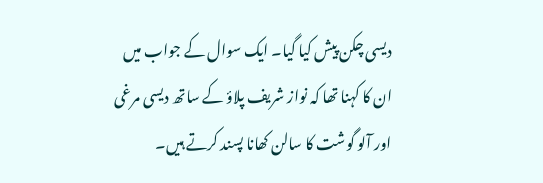دیسی چکن پیش کیا گیا۔ ایک سوال کے جواب میں ان کا کہنا تھا کہ نواز شریف پلاؤ کے ساتھ دیسی مرغی اور آلو گوشت کا سالن کھانا پسند کرتے ہیں۔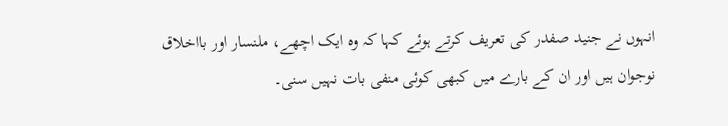انہوں نے جنید صفدر کی تعریف کرتے ہوئے کہا کہ وہ ایک اچھے، ملنسار اور بااخلاق نوجوان ہیں اور ان کے بارے میں کبھی کوئی منفی بات نہیں سنی۔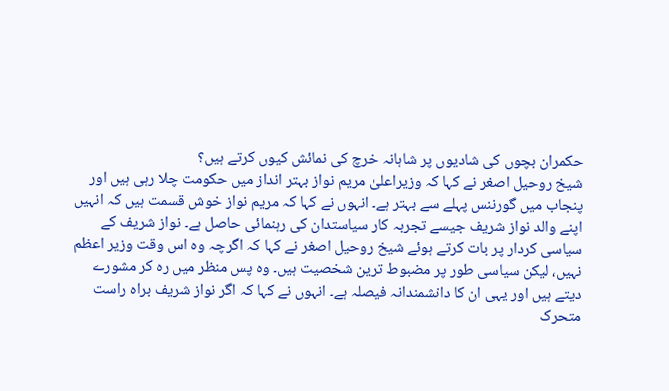حکمران بچوں کی شادیوں پر شاہانہ خرچ کی نمائش کیوں کرتے ہیں؟
شیخ روحیل اصغر نے کہا کہ وزیراعلیٰ مریم نواز بہتر انداز میں حکومت چلا رہی ہیں اور پنجاب میں گورننس پہلے سے بہتر ہے۔ انہوں نے کہا کہ مریم نواز خوش قسمت ہیں کہ انہیں اپنے والد نواز شریف جیسے تجربہ کار سیاستدان کی رہنمائی حاصل ہے۔ نواز شریف کے سیاسی کردار پر بات کرتے ہوئے شیخ روحیل اصغر نے کہا کہ اگرچہ وہ اس وقت وزیر اعظم نہیں، لیکن سیاسی طور پر مضبوط ترین شخصیت ہیں۔ وہ پس منظر میں رہ کر مشورے دیتے ہیں اور یہی ان کا دانشمندانہ فیصلہ ہے۔ انہوں نے کہا کہ اگر نواز شریف براہ راست متحرک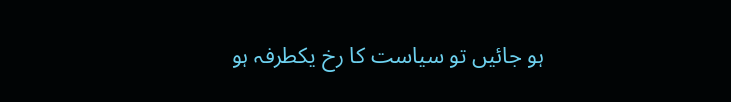ہو جائیں تو سیاست کا رخ یکطرفہ ہو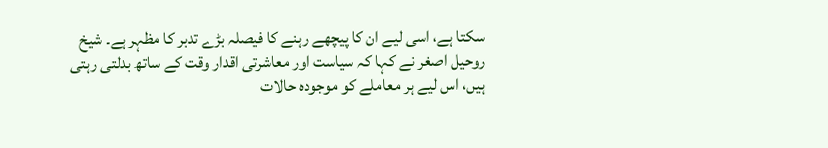سکتا ہے، اسی لیے ان کا پیچھے رہنے کا فیصلہ بڑے تدبر کا مظہر ہے۔ شیخ روحیل اصغر نے کہا کہ سیاست اور معاشرتی اقدار وقت کے ساتھ بدلتی رہتی ہیں، اس لیے ہر معاملے کو موجودہ حالات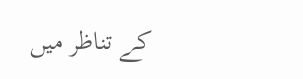کے تناظر میں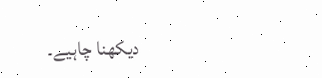دیکھنا چاہیے۔